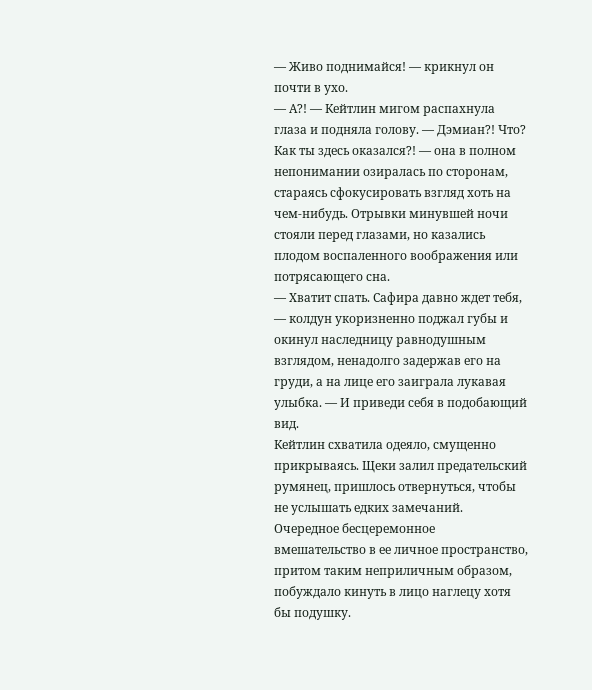— Живо поднимайся! — крикнул он почти в ухо.
— А?! — Кейтлин мигом распахнула глаза и подняла голову. — Дэмиан?! Что? Как ты здесь оказался?! — она в полном непонимании озиралась по сторонам, стараясь сфокусировать взгляд хоть на чем-нибудь. Отрывки минувшей ночи стояли перед глазами, но казались плодом воспаленного воображения или потрясающего сна.
— Хватит спать. Сафира давно ждет тебя, — колдун укоризненно поджал губы и окинул наследницу равнодушным взглядом, ненадолго задержав его на груди, а на лице его заиграла лукавая улыбка. — И приведи себя в подобающий вид.
Кейтлин схватила одеяло, смущенно прикрываясь. Щеки залил предательский румянец, пришлось отвернуться, чтобы не услышать едких замечаний. Очередное бесцеремонное вмешательство в ее личное пространство, притом таким неприличным образом, побуждало кинуть в лицо наглецу хотя бы подушку.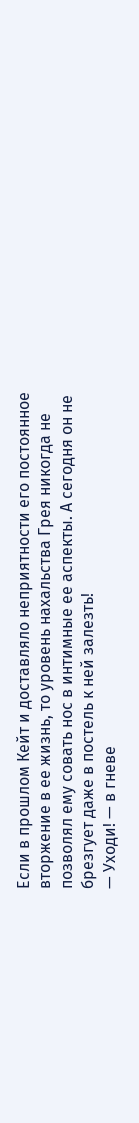Если в прошлом Кейт и доставляло неприятности его постоянное вторжение в ее жизнь, то уровень нахальства Грея никогда не позволял ему совать нос в интимные ее аспекты. А сегодня он не брезгует даже в постель к ней залезть!
— Уходи! — в гневе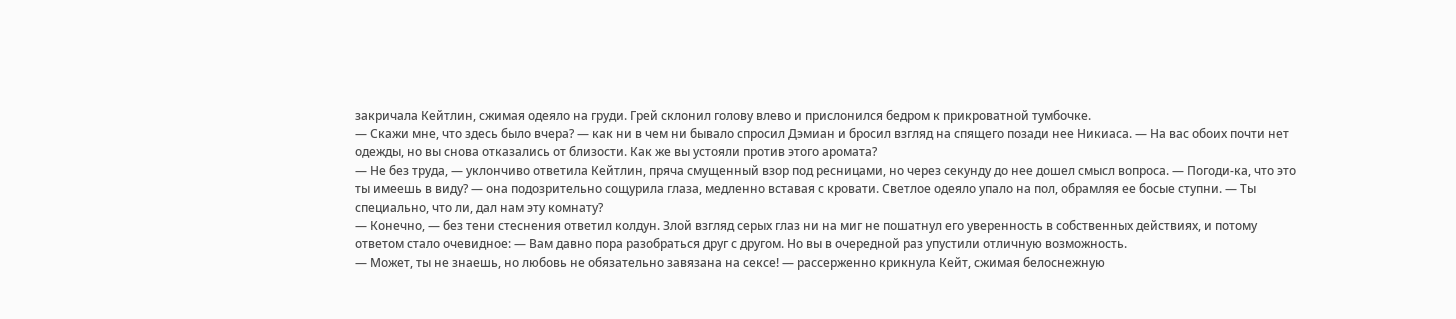закричала Кейтлин, сжимая одеяло на груди. Грей склонил голову влево и прислонился бедром к прикроватной тумбочке.
— Скажи мне, что здесь было вчера? — как ни в чем ни бывало спросил Дэмиан и бросил взгляд на спящего позади нее Никиаса. — На вас обоих почти нет одежды, но вы снова отказались от близости. Как же вы устояли против этого аромата?
— Не без труда, — уклончиво ответила Кейтлин, пряча смущенный взор под ресницами, но через секунду до нее дошел смысл вопроса. — Погоди-ка, что это ты имеешь в виду? — она подозрительно сощурила глаза, медленно вставая с кровати. Светлое одеяло упало на пол, обрамляя ее босые ступни. — Ты специально, что ли, дал нам эту комнату?
— Конечно, — без тени стеснения ответил колдун. Злой взгляд серых глаз ни на миг не пошатнул его уверенность в собственных действиях, и потому ответом стало очевидное: — Вам давно пора разобраться друг с другом. Но вы в очередной раз упустили отличную возможность.
— Может, ты не знаешь, но любовь не обязательно завязана на сексе! — рассерженно крикнула Кейт, сжимая белоснежную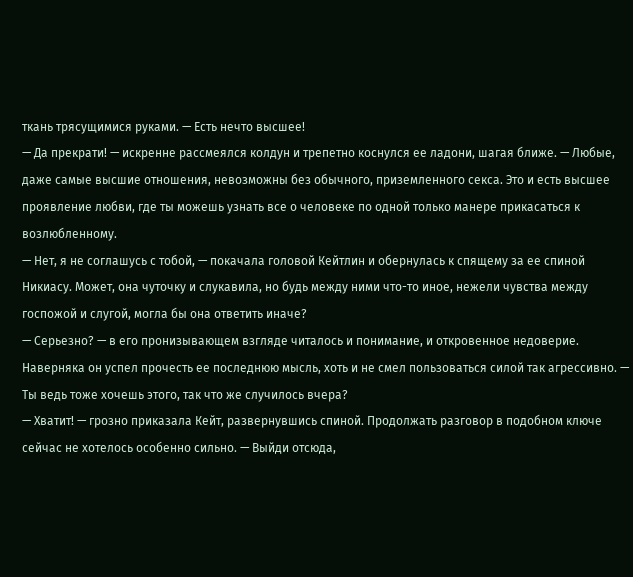ткань трясущимися руками. — Есть нечто высшее!
— Да прекрати! — искренне рассмеялся колдун и трепетно коснулся ее ладони, шагая ближе. — Любые, даже самые высшие отношения, невозможны без обычного, приземленного секса. Это и есть высшее проявление любви, где ты можешь узнать все о человеке по одной только манере прикасаться к возлюбленному.
— Нет, я не соглашусь с тобой, — покачала головой Кейтлин и обернулась к спящему за ее спиной Никиасу. Может, она чуточку и слукавила, но будь между ними что-то иное, нежели чувства между госпожой и слугой, могла бы она ответить иначе?
— Серьезно? — в его пронизывающем взгляде читалось и понимание, и откровенное недоверие. Наверняка он успел прочесть ее последнюю мысль, хоть и не смел пользоваться силой так агрессивно. — Ты ведь тоже хочешь этого, так что же случилось вчера?
— Хватит! — грозно приказала Кейт, развернувшись спиной. Продолжать разговор в подобном ключе сейчас не хотелось особенно сильно. — Выйди отсюда,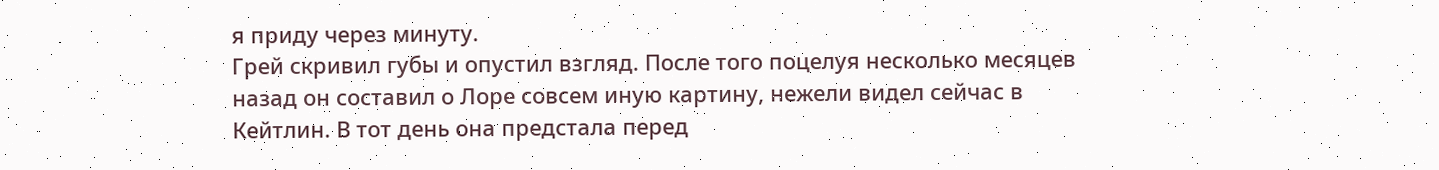я приду через минуту.
Грей скривил губы и опустил взгляд. После того поцелуя несколько месяцев назад он составил о Лоре совсем иную картину, нежели видел сейчас в Кейтлин. В тот день она предстала перед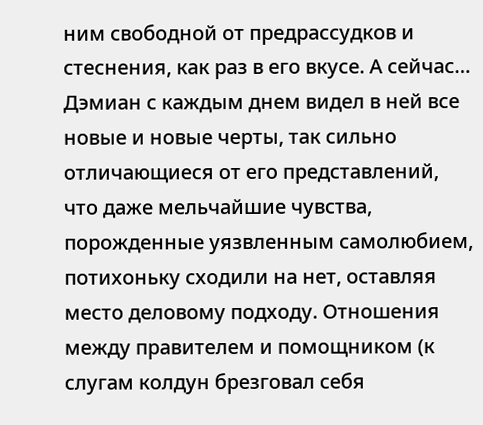ним свободной от предрассудков и стеснения, как раз в его вкусе. А сейчас… Дэмиан с каждым днем видел в ней все новые и новые черты, так сильно отличающиеся от его представлений, что даже мельчайшие чувства, порожденные уязвленным самолюбием, потихоньку сходили на нет, оставляя место деловому подходу. Отношения между правителем и помощником (к слугам колдун брезговал себя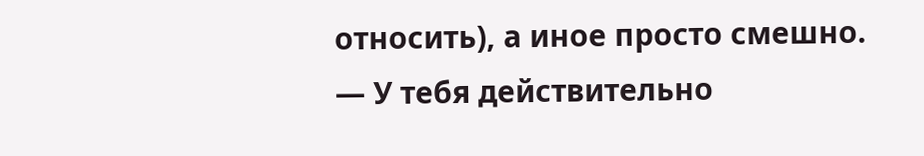относить), а иное просто смешно.
— У тебя действительно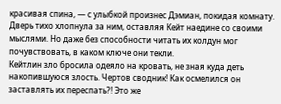красивая спина, — с улыбкой произнес Дэмиан, покидая комнату. Дверь тихо хлопнула за ним, оставляя Кейт наедине со своими мыслями. Но даже без способности читать их колдун мог почувствовать, в каком ключе они текли.
Кейтлин зло бросила одеяло на кровать, не зная куда деть накопившуюся злость. Чертов сводник! Как осмелился он заставлять их переспать?! Это же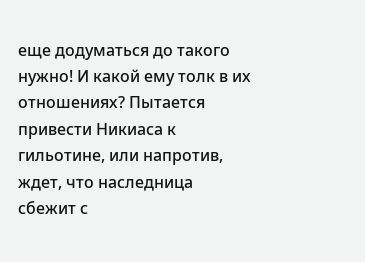еще додуматься до такого нужно! И какой ему толк в их отношениях? Пытается привести Никиаса к гильотине, или напротив, ждет, что наследница сбежит с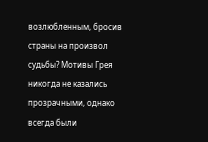возлюбленным, бросив страны на произвол судьбы? Мотивы Грея никогда не казались прозрачными, однако всегда были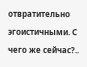отвратительно эгоистичными. С чего же сейчас?..